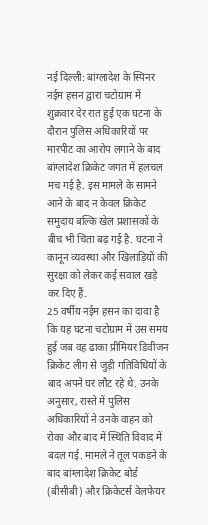नई दिल्ली: बांग्लादेश के स्पिनर नईम हसन द्वारा चटोग्राम में शुक्रवार देर रात हुई एक घटना के दौरान पुलिस अधिकारियों पर मारपीट का आरोप लगाने के बाद बांग्लादेश क्रिकेट जगत में हलचल मच गई है. इस मामले के सामने आने के बाद न केवल क्रिकेट समुदाय बल्कि खेल प्रशासकों के बीच भी चिंता बढ़ गई है. घटना ने कानून व्यवस्था और खिलाड़ियों की सुरक्षा को लेकर कई सवाल खड़े कर दिए हैं.
25 वर्षीय नईम हसन का दावा है कि यह घटना चटोग्राम में उस समय हुई जब वह ढाका प्रीमियर डिवीजन क्रिकेट लीग से जुड़ी गतिविधियों के बाद अपने घर लौट रहे थे. उनके अनुसार, रास्ते में पुलिस अधिकारियों ने उनके वाहन को रोका और बाद में स्थिति विवाद में बदल गई. मामले ने तूल पकड़ने के बाद बांग्लादेश क्रिकेट बोर्ड (बीसीबी) और क्रिकेटर्स वेलफेयर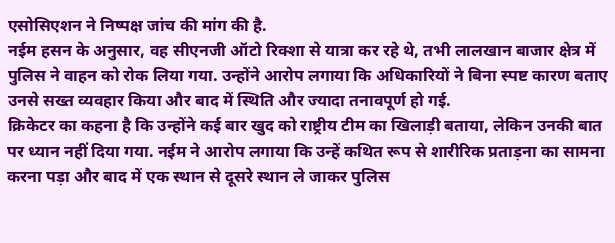एसोसिएशन ने निष्पक्ष जांच की मांग की है.
नईम हसन के अनुसार, वह सीएनजी ऑटो रिक्शा से यात्रा कर रहे थे, तभी लालखान बाजार क्षेत्र में पुलिस ने वाहन को रोक लिया गया. उन्होंने आरोप लगाया कि अधिकारियों ने बिना स्पष्ट कारण बताए उनसे सख्त व्यवहार किया और बाद में स्थिति और ज्यादा तनावपूर्ण हो गई.
क्रिकेटर का कहना है कि उन्होंने कई बार खुद को राष्ट्रीय टीम का खिलाड़ी बताया, लेकिन उनकी बात पर ध्यान नहीं दिया गया. नईम ने आरोप लगाया कि उन्हें कथित रूप से शारीरिक प्रताड़ना का सामना करना पड़ा और बाद में एक स्थान से दूसरे स्थान ले जाकर पुलिस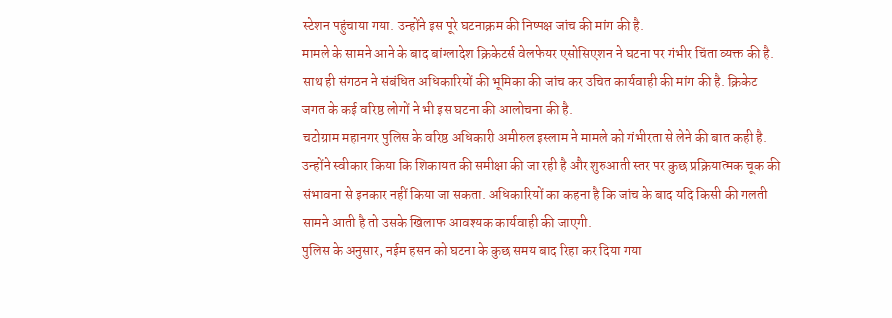स्टेशन पहुंचाया गया. उन्होंने इस पूरे घटनाक्रम की निष्पक्ष जांच की मांग की है.
मामले के सामने आने के बाद बांग्लादेश क्रिकेटर्स वेलफेयर एसोसिएशन ने घटना पर गंभीर चिंता व्यक्त की है. साथ ही संगठन ने संबंधित अधिकारियों की भूमिका की जांच कर उचित कार्यवाही की मांग की है. क्रिकेट जगत के कई वरिष्ठ लोगों ने भी इस घटना की आलोचना की है.
चटोग्राम महानगर पुलिस के वरिष्ठ अधिकारी अमीरुल इस्लाम ने मामले को गंभीरता से लेने की बात कही है. उन्होंने स्वीकार किया कि शिकायत की समीक्षा की जा रही है और शुरुआती स्तर पर कुछ प्रक्रियात्मक चूक की संभावना से इनकार नहीं किया जा सकता. अधिकारियों का कहना है कि जांच के बाद यदि किसी की गलती सामने आती है तो उसके खिलाफ आवश्यक कार्यवाही की जाएगी.
पुलिस के अनुसार, नईम हसन को घटना के कुछ समय बाद रिहा कर दिया गया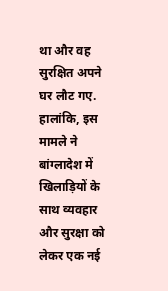था और वह सुरक्षित अपने घर लौट गए. हालांकि, इस मामले ने बांग्लादेश में खिलाड़ियों के साथ व्यवहार और सुरक्षा को लेकर एक नई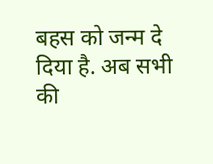बहस को जन्म दे दिया है. अब सभी की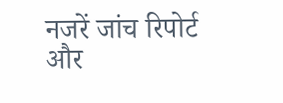नजरें जांच रिपोर्ट और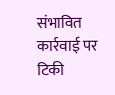संभावित कार्रवाई पर टिकी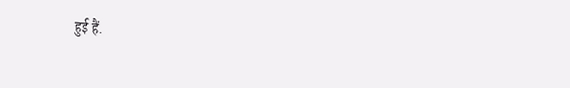हुई हैं.